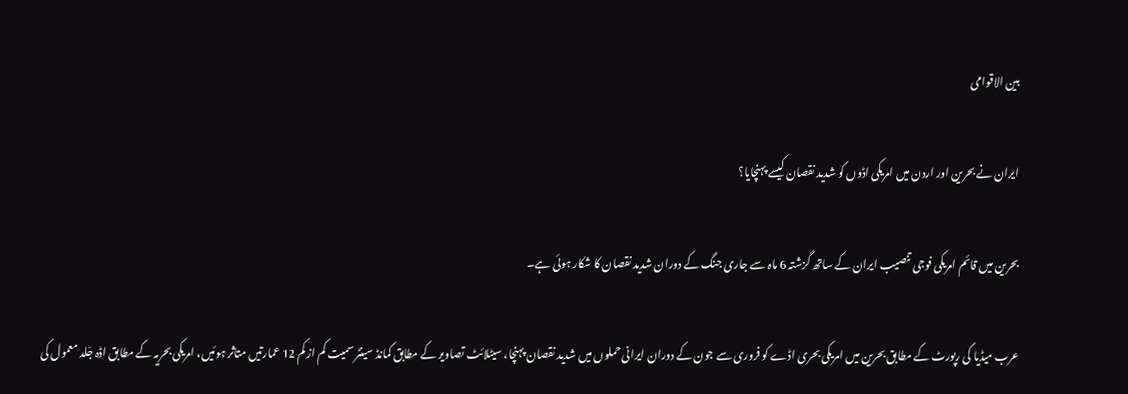بین الاقوامی

ایران نے بحرین اور اردن میں امریکی اڈوں کو شدید نقصان کیسے پہنچایا؟

بحرین میں قائم امریکی فوجی تنصیب ایران کے ساتھ گزشتہ 6 ماہ سے جاری جنگ کے دوران شدید نقصان کا شکار ہوئی ہے۔

عرب میڈیا کی رپورٹ کے مطابق بحرین میں امریکی بحری اڈے کو فروری سے جون کے دوران ایرانی حملوں میں شدید نقصان پہنچا، سیٹلائٹ تصاویر کے مطابق کمانڈ سینٹر سمیت کم از کم 12 عمارتیں متاثر ہوئیں، امریکی بحریہ کے مطابق اڈہ جَلد معمول کی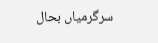سرگرمیاں بحال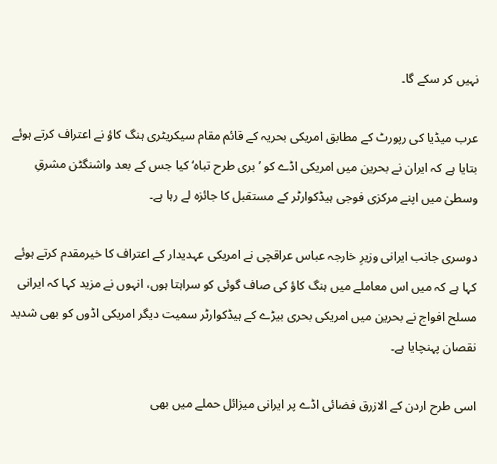نہیں کر سکے گا۔

عرب میڈیا کی رپورٹ کے مطابق امریکی بحریہ کے قائم مقام سیکریٹری ہنگ کاؤ نے اعتراف کرتے ہوئے بتایا ہے کہ ایران نے بحرین میں امریکی اڈے کو ’بری طرح تباہ‘ کیا جس کے بعد واشنگٹن مشرقِ وسطیٰ میں اپنے مرکزی فوجی ہیڈکوارٹر کے مستقبل کا جائزہ لے رہا ہے۔

دوسری جانب ایرانی وزیرِ خارجہ عباس عراقچی نے امریکی عہدیدار کے اعتراف کا خیرمقدم کرتے ہوئے کہا ہے کہ میں اس معاملے میں ہنگ کاؤ کی صاف گوئی کو سراہتا ہوں، انہوں نے مزید کہا کہ ایرانی مسلح افواج نے بحرین میں امریکی بحری بیڑے کے ہیڈکوارٹر سمیت دیگر امریکی اڈوں کو بھی شدید نقصان پہنچایا ہے۔

اسی طرح اردن کے الازرق فضائی اڈے پر ایرانی میزائل حملے میں بھی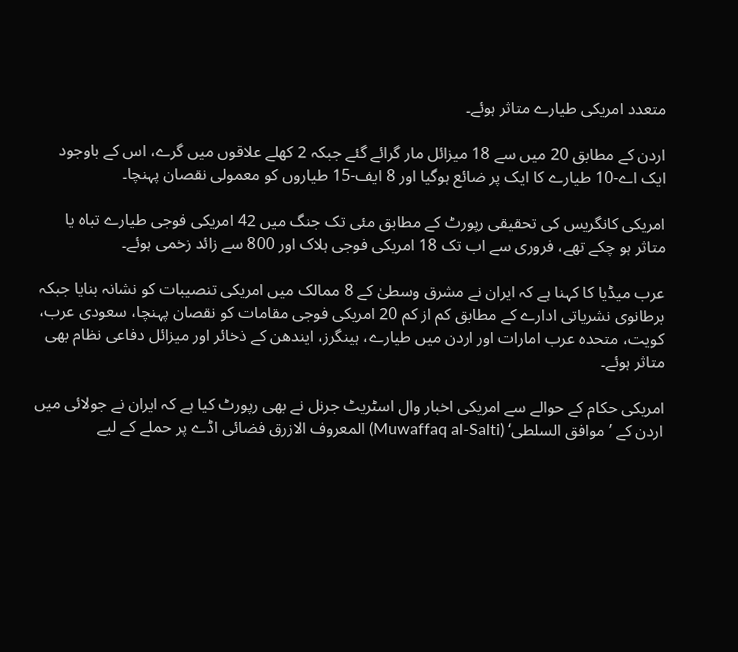متعدد امریکی طیارے متاثر ہوئے۔

اردن کے مطابق 20 میں سے 18 میزائل مار گرائے گئے جبکہ 2 کھلے علاقوں میں گرے، اس کے باوجود ایک اے-10 طیارے کا ایک پر ضائع ہوگیا اور 8 ایف-15 طیاروں کو معمولی نقصان پہنچا۔

امریکی کانگریس کی تحقیقی رپورٹ کے مطابق مئی تک جنگ میں 42 امریکی فوجی طیارے تباہ یا متاثر ہو چکے تھے، فروری سے اب تک 18 امریکی فوجی ہلاک اور 800 سے زائد زخمی ہوئے۔

عرب میڈیا کا کہنا ہے کہ ایران نے مشرق وسطیٰ کے 8 ممالک میں امریکی تنصیبات کو نشانہ بنایا جبکہ برطانوی نشریاتی ادارے کے مطابق کم از کم 20 امریکی فوجی مقامات کو نقصان پہنچا، سعودی عرب، کویت، متحدہ عرب امارات اور اردن میں طیارے، ہینگرز، ایندھن کے ذخائر اور میزائل دفاعی نظام بھی متاثر ہوئے۔

امریکی حکام کے حوالے سے امریکی اخبار وال اسٹریٹ جرنل نے بھی رپورٹ کیا ہے کہ ایران نے جولائی میں اردن کے ’موافق السلطی‘ (Muwaffaq al-Salti) المعروف الازرق فضائی اڈے پر حملے کے لیے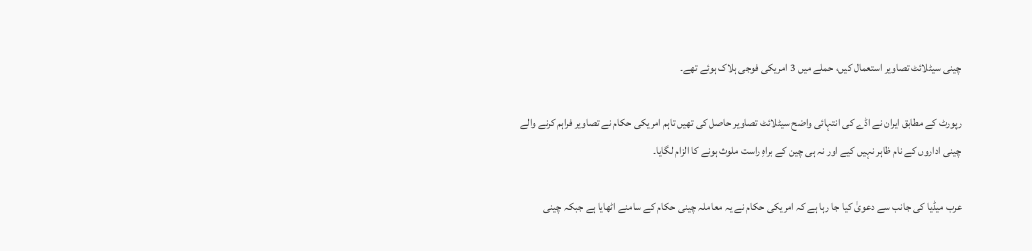چینی سیٹلائٹ تصاویر استعمال کیں، حملے میں 3 امریکی فوجی ہلاک ہوئے تھے۔

رپورٹ کے مطابق ایران نے اڈے کی انتہائی واضح سیٹلائٹ تصاویر حاصل کی تھیں تاہم امریکی حکام نے تصاویر فراہم کرنے والے چینی اداروں کے نام ظاہر نہیں کیے اور نہ ہی چین کے براہِ راست ملوث ہونے کا الزام لگایا۔

عرب میڈیا کی جانب سے دعویٰ کیا جا رہا ہے کہ امریکی حکام نے یہ معاملہ چینی حکام کے سامنے اٹھایا ہے جبکہ چینی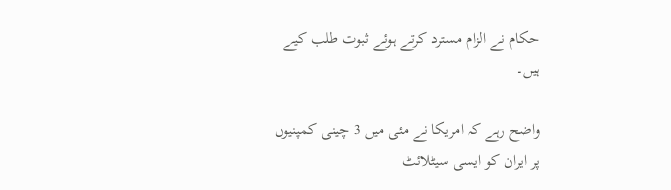حکام نے الزام مسترد کرتے ہوئے ثبوت طلب کیے ہیں۔

واضح رہے کہ امریکا نے مئی میں 3 چینی کمپنیوں پر ایران کو ایسی سیٹلائٹ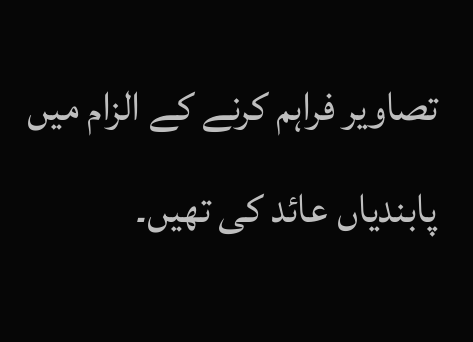تصاویر فراہم کرنے کے الزام میں پابندیاں عائد کی تھیں۔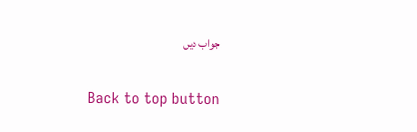جواب دیں

Back to top button